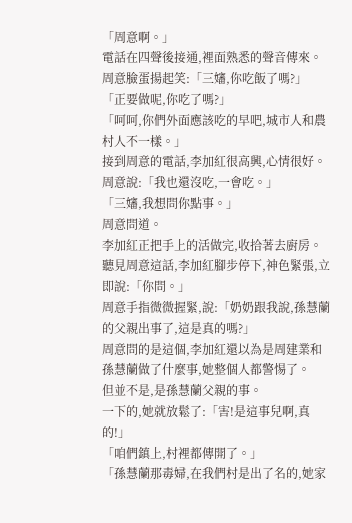「周意啊。」
電話在四聲後接通,裡面熟悉的聲音傳來。
周意臉蛋揚起笑:「三嬸,你吃飯了嗎?」
「正要做呢,你吃了嗎?」
「呵呵,你們外面應該吃的早吧,城市人和農村人不一樣。」
接到周意的電話,李加紅很高興,心情很好。
周意說:「我也還沒吃,一會吃。」
「三嬸,我想問你點事。」
周意問道。
李加紅正把手上的活做完,收拾著去廚房。
聽見周意這話,李加紅腳步停下,神色緊張,立即說:「你問。」
周意手指微微握緊,說:「奶奶跟我說,孫慧蘭的父親出事了,這是真的嗎?」
周意問的是這個,李加紅還以為是周建業和孫慧蘭做了什麼事,她整個人都警惕了。
但並不是,是孫慧蘭父親的事。
一下的,她就放鬆了:「害!是這事兒啊,真的!」
「咱們鎮上,村裡都傳開了。」
「孫慧蘭那毒婦,在我們村是出了名的,她家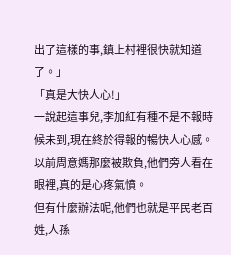出了這樣的事,鎮上村裡很快就知道了。」
「真是大快人心!」
一說起這事兒,李加紅有種不是不報時候未到,現在終於得報的暢快人心感。
以前周意媽那麼被欺負,他們旁人看在眼裡,真的是心疼氣憤。
但有什麼辦法呢,他們也就是平民老百姓,人孫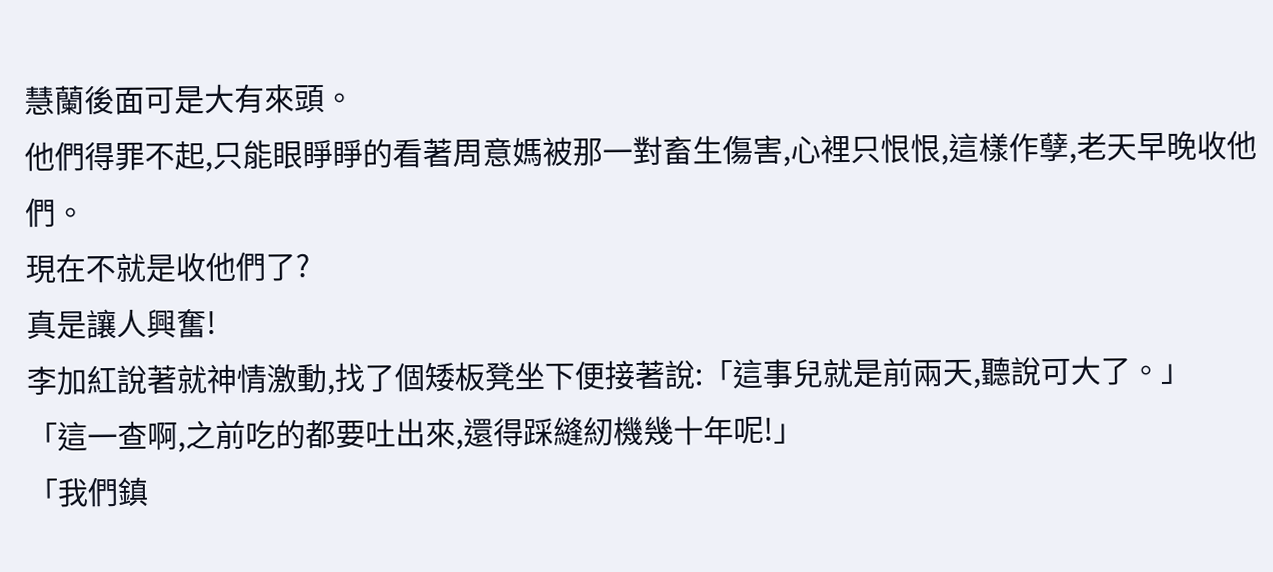慧蘭後面可是大有來頭。
他們得罪不起,只能眼睜睜的看著周意媽被那一對畜生傷害,心裡只恨恨,這樣作孽,老天早晚收他們。
現在不就是收他們了?
真是讓人興奮!
李加紅說著就神情激動,找了個矮板凳坐下便接著說:「這事兒就是前兩天,聽說可大了。」
「這一查啊,之前吃的都要吐出來,還得踩縫紉機幾十年呢!」
「我們鎮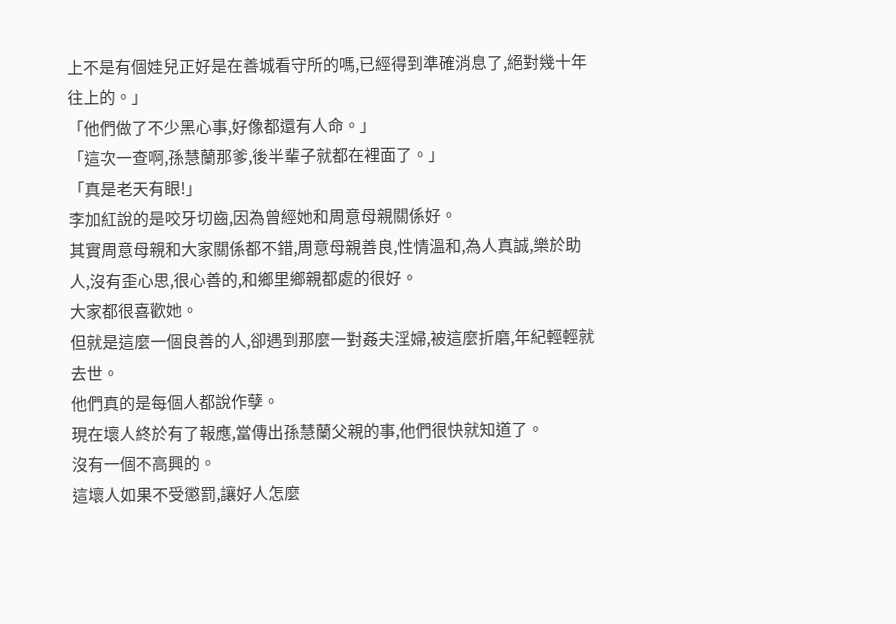上不是有個娃兒正好是在善城看守所的嗎,已經得到準確消息了,絕對幾十年往上的。」
「他們做了不少黑心事,好像都還有人命。」
「這次一查啊,孫慧蘭那爹,後半輩子就都在裡面了。」
「真是老天有眼!」
李加紅說的是咬牙切齒,因為曾經她和周意母親關係好。
其實周意母親和大家關係都不錯,周意母親善良,性情溫和,為人真誠,樂於助人,沒有歪心思,很心善的,和鄉里鄉親都處的很好。
大家都很喜歡她。
但就是這麼一個良善的人,卻遇到那麼一對姦夫淫婦,被這麼折磨,年紀輕輕就去世。
他們真的是每個人都說作孽。
現在壞人終於有了報應,當傳出孫慧蘭父親的事,他們很快就知道了。
沒有一個不高興的。
這壞人如果不受懲罰,讓好人怎麼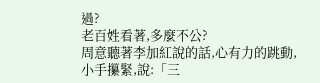過?
老百姓看著,多麼不公?
周意聽著李加紅說的話,心有力的跳動,小手攥緊,說:「三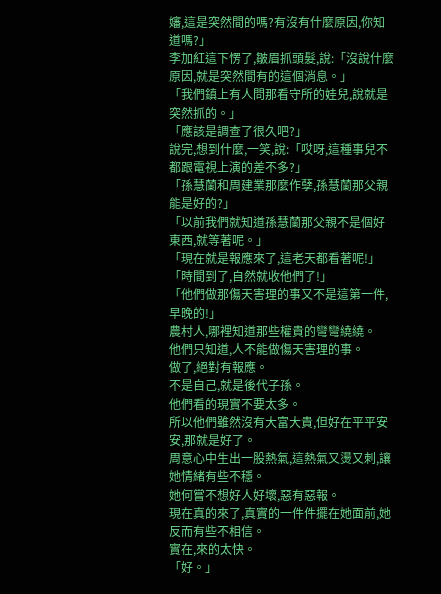嬸,這是突然間的嗎?有沒有什麼原因,你知道嗎?」
李加紅這下愣了,皺眉抓頭髮,說:「沒說什麼原因,就是突然間有的這個消息。」
「我們鎮上有人問那看守所的娃兒,說就是突然抓的。」
「應該是調查了很久吧?」
說完,想到什麼,一笑,說:「哎呀,這種事兒不都跟電視上演的差不多?」
「孫慧蘭和周建業那麼作孽,孫慧蘭那父親能是好的?」
「以前我們就知道孫慧蘭那父親不是個好東西,就等著呢。」
「現在就是報應來了,這老天都看著呢!」
「時間到了,自然就收他們了!」
「他們做那傷天害理的事又不是這第一件,早晚的!」
農村人,哪裡知道那些權貴的彎彎繞繞。
他們只知道,人不能做傷天害理的事。
做了,絕對有報應。
不是自己,就是後代子孫。
他們看的現實不要太多。
所以他們雖然沒有大富大貴,但好在平平安安,那就是好了。
周意心中生出一股熱氣,這熱氣又燙又刺,讓她情緒有些不穩。
她何嘗不想好人好壞,惡有惡報。
現在真的來了,真實的一件件擺在她面前,她反而有些不相信。
實在,來的太快。
「好。」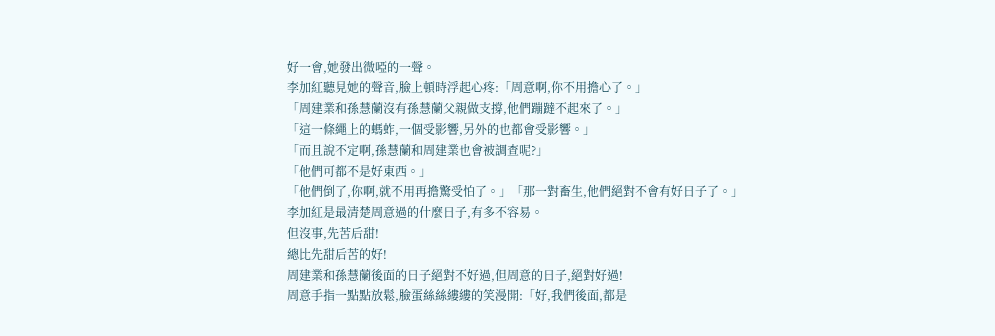好一會,她發出微啞的一聲。
李加紅聽見她的聲音,臉上頓時浮起心疼:「周意啊,你不用擔心了。」
「周建業和孫慧蘭沒有孫慧蘭父親做支撐,他們蹦躂不起來了。」
「這一條繩上的螞蚱,一個受影響,另外的也都會受影響。」
「而且說不定啊,孫慧蘭和周建業也會被調查呢?」
「他們可都不是好東西。」
「他們倒了,你啊,就不用再擔驚受怕了。」「那一對畜生,他們絕對不會有好日子了。」
李加紅是最清楚周意過的什麼日子,有多不容易。
但沒事,先苦后甜!
總比先甜后苦的好!
周建業和孫慧蘭後面的日子絕對不好過,但周意的日子,絕對好過!
周意手指一點點放鬆,臉蛋絲絲縷縷的笑漫開:「好,我們後面,都是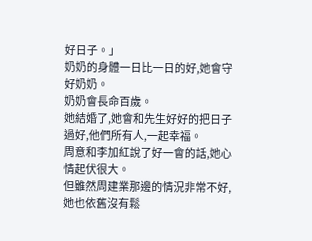好日子。」
奶奶的身體一日比一日的好,她會守好奶奶。
奶奶會長命百歲。
她結婚了,她會和先生好好的把日子過好,他們所有人,一起幸福。
周意和李加紅說了好一會的話,她心情起伏很大。
但雖然周建業那邊的情況非常不好,她也依舊沒有鬆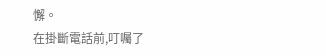懈。
在掛斷電話前,叮囑了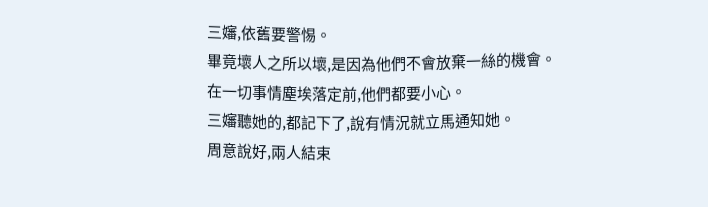三嬸,依舊要警惕。
畢竟壞人之所以壞,是因為他們不會放棄一絲的機會。
在一切事情塵埃落定前,他們都要小心。
三嬸聽她的,都記下了,說有情況就立馬通知她。
周意說好,兩人結束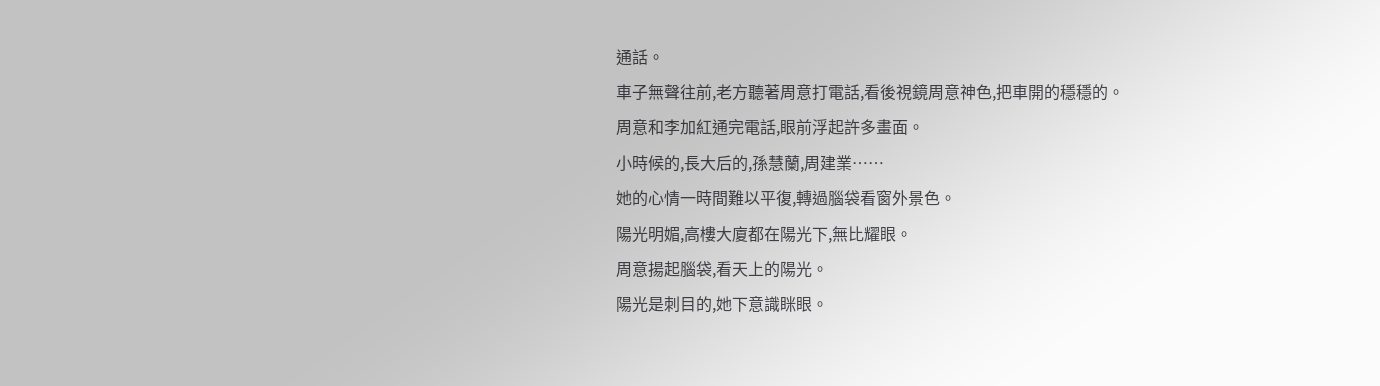通話。
車子無聲往前,老方聽著周意打電話,看後視鏡周意神色,把車開的穩穩的。
周意和李加紅通完電話,眼前浮起許多畫面。
小時候的,長大后的,孫慧蘭,周建業……
她的心情一時間難以平復,轉過腦袋看窗外景色。
陽光明媚,高樓大廈都在陽光下,無比耀眼。
周意揚起腦袋,看天上的陽光。
陽光是刺目的,她下意識眯眼。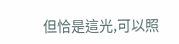但恰是這光,可以照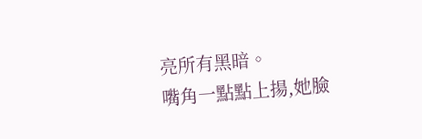亮所有黑暗。
嘴角一點點上揚,她臉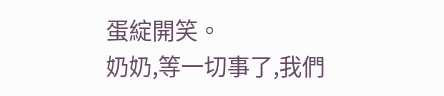蛋綻開笑。
奶奶,等一切事了,我們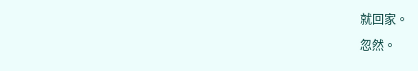就回家。
忽然。